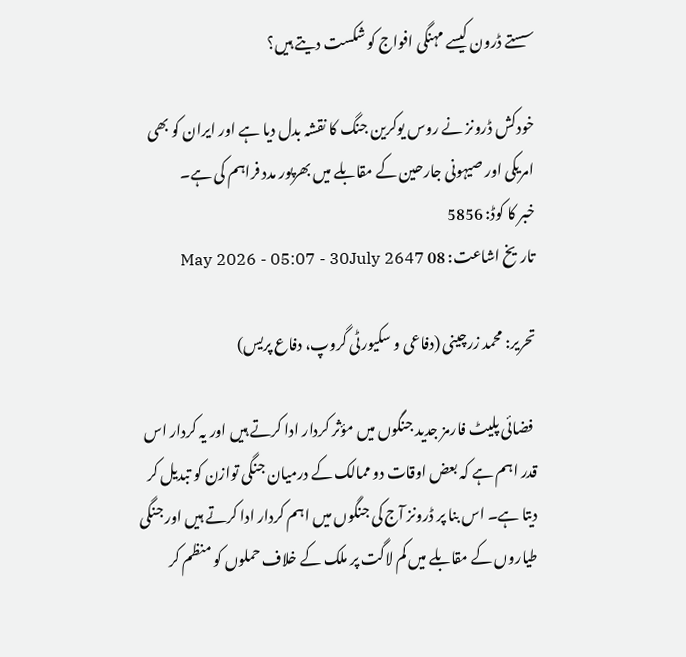سستے ڈرون کیسے مہنگی افواج کو شکست دیتے ہیں؟

خودکش ڈرونز نے روس یوکرین جنگ کا نقشہ بدل دیا ہے اور ایران کو بھی امریکی اور صیہونی جارحین کے مقابلے میں بھرپور مدد فراہم کی ہے۔
خبر کا کوڈ: 5856
تاریخ اشاعت: 08 May 2026 - 05:07 - 30July 2647

تحریر: محمد زرچینی (دفاعی و سکیورٹی گروپ، دفاع پریس)

 فضائی پلیٹ فارمز جدید جنگوں میں مؤثر کردار ادا کرتے ہیں اور یہ کردار اس قدر اہم ہے کہ بعض اوقات دو ممالک کے درمیان جنگی توازن کو تبدیل کر دیتا ہے۔ اس بنا پر ڈرونز آج کی جنگوں میں اہم کردار ادا کرتے ہیں اور جنگی طیاروں کے مقابلے میں کم لاگت پر ملک کے خلاف حملوں کو منظم کر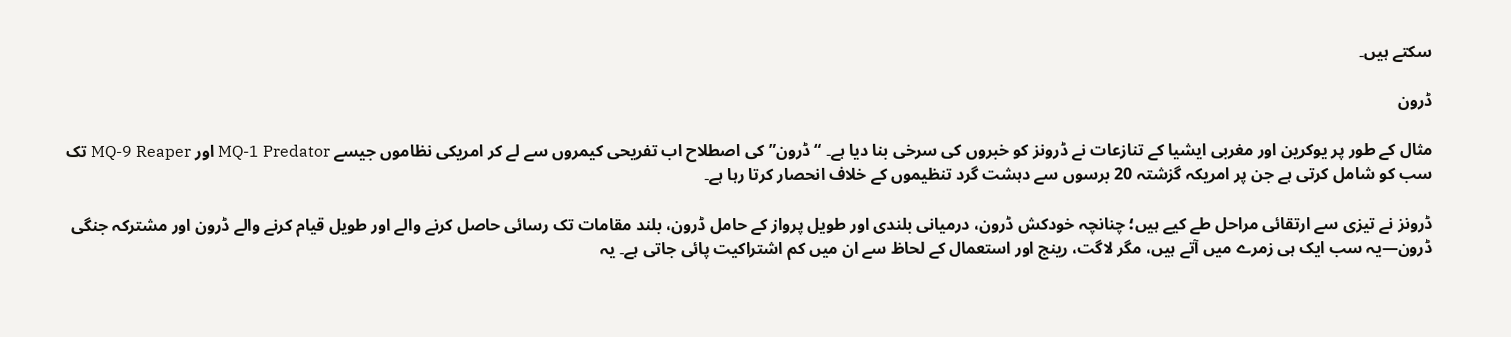سکتے ہیں۔

ڈرون

مثال کے طور پر یوکرین اور مغربی ایشیا کے تنازعات نے ڈرونز کو خبروں کی سرخی بنا دیا ہے۔ “ڈرون” کی اصطلاح اب تفریحی کیمروں سے لے کر امریکی نظاموں جیسے MQ-1 Predator اور MQ-9 Reaper تک سب کو شامل کرتی ہے جن پر امریکہ گزشتہ 20 برسوں سے دہشت گرد تنظیموں کے خلاف انحصار کرتا رہا ہے۔

ڈرونز نے تیزی سے ارتقائی مراحل طے کیے ہیں؛ چنانچہ خودکش ڈرون، درمیانی بلندی اور طویل پرواز کے حامل ڈرون، بلند مقامات تک رسائی حاصل کرنے والے اور طویل قیام کرنے والے ڈرون اور مشترکہ جنگی ڈرون—یہ سب ایک ہی زمرے میں آتے ہیں، مگر لاگت، رینج اور استعمال کے لحاظ سے ان میں کم اشتراکیت پائی جاتی ہے۔ یہ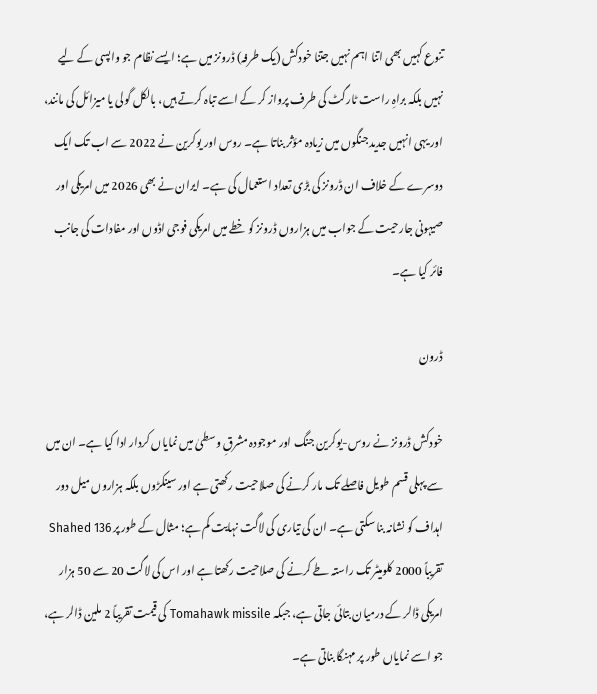تنوع کہیں بھی اتنا اہم نہیں جتنا خودکش (یک طرفہ) ڈرونز میں ہے؛ ایسے نظام جو واپسی کے لیے نہیں بلکہ براہِ راست ٹارگٹ کی طرف پرواز کر کے اسے تباہ کرتے ہیں، بالکل گولی یا میزائل کی مانند، اور یہی انہیں جدید جنگوں میں زیادہ مؤثر بناتا ہے۔ روس اور یوکرین نے 2022 سے اب تک ایک دوسرے کے خلاف ان ڈرونز کی بڑی تعداد استعمال کی ہے۔ ایران نے بھی 2026 میں امریکی اور صیہونی جارحیت کے جواب میں ہزاروں ڈرونز کو خطے میں امریکی فوجی اڈوں اور مفادات کی جانب فائر کیا ہے۔

ڈرون

خودکش ڈرونز نے روس-یوکرین جنگ اور موجودہ مشرقِ وسطیٰ میں نمایاں کردار ادا کیا ہے۔ ان میں سے پہلی قسم طویل فاصلے تک مار کرنے کی صلاحیت رکھتی ہے اور سینکڑوں بلکہ ہزاروں میل دور اہداف کو نشانہ بنا سکتی ہے۔ ان کی تیاری کی لاگت نہایت کم ہے؛ مثال کے طور پر Shahed 136 تقریباً 2000 کلومیٹر تک راستہ طے کرنے کی صلاحیت رکھتا ہے اور اس کی لاگت 20 سے 50 ہزار امریکی ڈالر کے درمیان بتائی جاتی ہے، جبکہ Tomahawk missile کی قیمت تقریباً 2 ملین ڈالر ہے، جو اسے نمایاں طور پر مہنگا بناتی ہے۔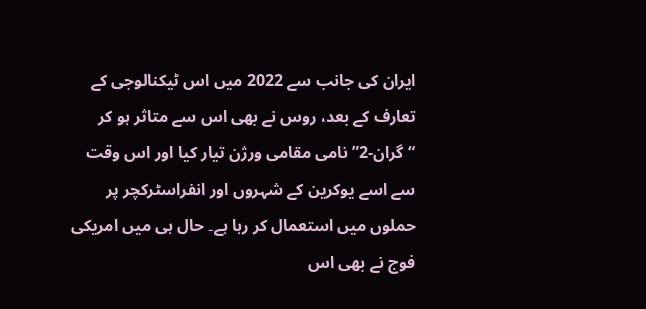ایران کی جانب سے 2022 میں اس ٹیکنالوجی کے تعارف کے بعد، روس نے بھی اس سے متاثر ہو کر “گران-2” نامی مقامی ورژن تیار کیا اور اس وقت سے اسے یوکرین کے شہروں اور انفراسٹرکچر پر حملوں میں استعمال کر رہا ہے۔ حال ہی میں امریکی فوج نے بھی اس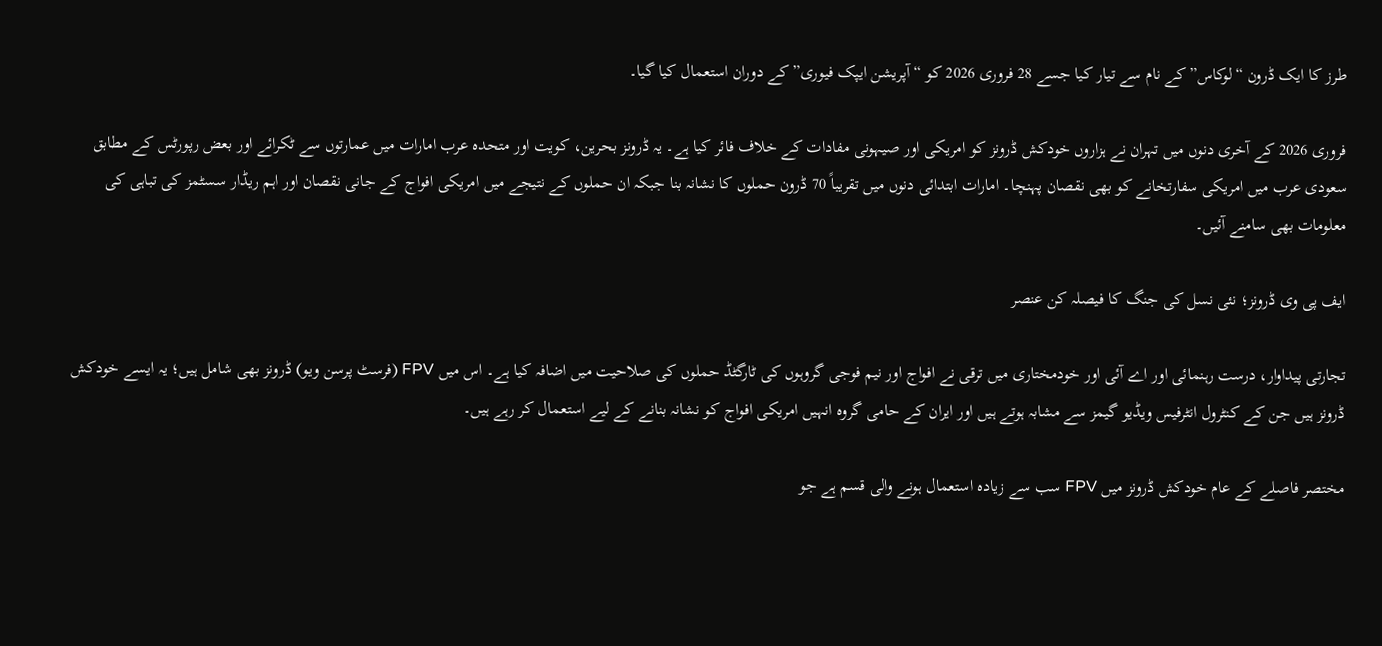طرز کا ایک ڈرون “لوکاس” کے نام سے تیار کیا جسے 28 فروری 2026 کو “آپریشن ایپک فیوری” کے دوران استعمال کیا گیا۔

فروری 2026 کے آخری دنوں میں تہران نے ہزاروں خودکش ڈرونز کو امریکی اور صیہونی مفادات کے خلاف فائر کیا ہے۔ یہ ڈرونز بحرین، کویت اور متحدہ عرب امارات میں عمارتوں سے ٹکرائے اور بعض رپورٹس کے مطابق سعودی عرب میں امریکی سفارتخانے کو بھی نقصان پہنچا۔ امارات ابتدائی دنوں میں تقریباً 70 ڈرون حملوں کا نشانہ بنا جبکہ ان حملوں کے نتیجے میں امریکی افواج کے جانی نقصان اور اہم ریڈار سسٹمز کی تباہی کی معلومات بھی سامنے آئیں۔

ایف پی وی ڈرونز؛ نئی نسل کی جنگ کا فیصلہ کن عنصر

تجارتی پیداوار، درست رہنمائی اور اے آئی اور خودمختاری میں ترقی نے افواج اور نیم فوجی گروہوں کی ٹارگٹڈ حملوں کی صلاحیت میں اضافہ کیا ہے۔ اس میں FPV (فرسٹ پرسن ویو) ڈرونز بھی شامل ہیں؛ یہ ایسے خودکش ڈرونز ہیں جن کے کنٹرول انٹرفیس ویڈیو گیمز سے مشابہ ہوتے ہیں اور ایران کے حامی گروہ انہیں امریکی افواج کو نشانہ بنانے کے لیے استعمال کر رہے ہیں۔

مختصر فاصلے کے عام خودکش ڈرونز میں FPV سب سے زیادہ استعمال ہونے والی قسم ہے جو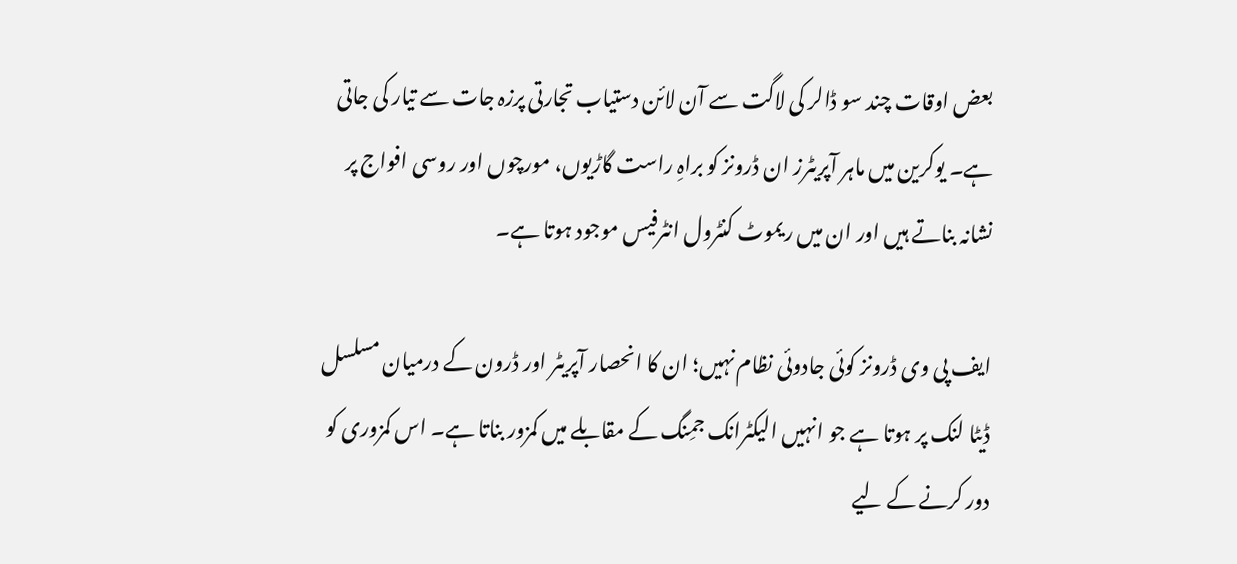بعض اوقات چند سو ڈالر کی لاگت سے آن لائن دستیاب تجارتی پرزہ جات سے تیار کی جاتی ہے۔ یوکرین میں ماہر آپریٹرز ان ڈرونز کو براہِ راست گاڑیوں، مورچوں اور روسی افواج پر نشانہ بناتے ہیں اور ان میں ریموٹ کنٹرول انٹرفیس موجود ہوتا ہے۔

ایف پی وی ڈرونز کوئی جادوئی نظام نہیں؛ ان کا انحصار آپریٹر اور ڈرون کے درمیان مسلسل ڈیٹا لنک پر ہوتا ہے جو انہیں الیکٹرانک جمِنگ کے مقابلے میں کمزور بناتا ہے۔ اس کمزوری کو دور کرنے کے لیے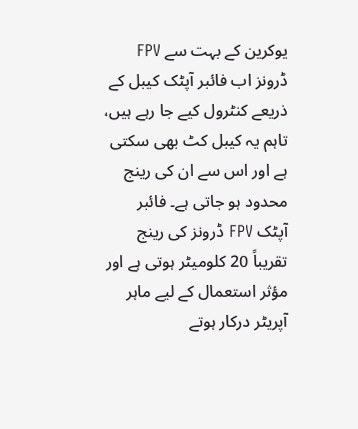یوکرین کے بہت سے FPV ڈرونز اب فائبر آپٹک کیبل کے ذریعے کنٹرول کیے جا رہے ہیں، تاہم یہ کیبل کٹ بھی سکتی ہے اور اس سے ان کی رینج محدود ہو جاتی ہے۔ فائبر آپٹک FPV ڈرونز کی رینج تقریباً 20 کلومیٹر ہوتی ہے اور مؤثر استعمال کے لیے ماہر آپریٹر درکار ہوتے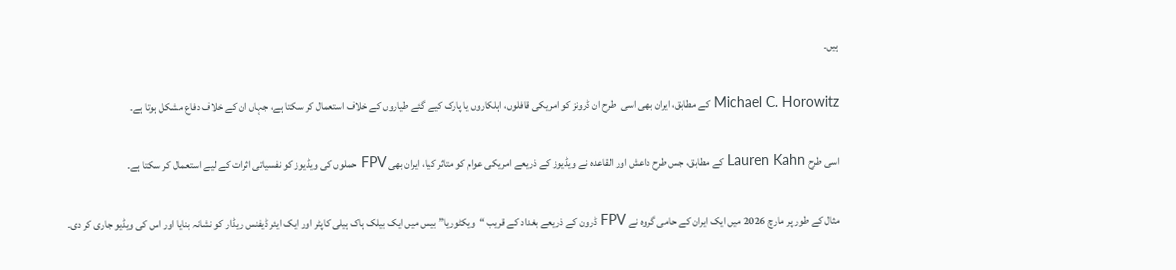ہیں۔

Michael C. Horowitz کے مطابق، ایران بھی اسی  طرح ان ڈرونز کو امریکی قافلوں، اہلکاروں یا پارک کیے گئے طیاروں کے خلاف استعمال کر سکتا ہے، جہاں ان کے خلاف دفاع مشکل ہوتا ہے۔

اسی طرح Lauren Kahn کے مطابق، جس طرح داعش اور القاعدہ نے ویڈیوز کے ذریعے امریکی عوام کو متاثر کیا، ایران بھی FPV حملوں کی ویڈیوز کو نفسیاتی اثرات کے لیے استعمال کر سکتا ہے۔

مثال کے طور پر مارچ 2026 میں ایک ایران کے حامی گروہ نے FPV ڈرون کے ذریعے بغداد کے قریب “ویکٹوریا” بیس میں ایک بیلک ہاک ہیلی کاپٹر اور ایک ایئر ڈیفنس ریڈار کو نشانہ بنایا اور اس کی ویڈیو جاری کر دی۔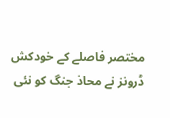مختصر فاصلے کے خودکش ڈرونز نے محاذ جنگ کو نئی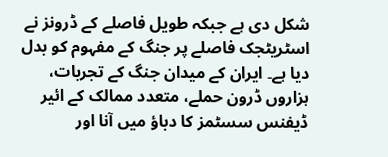شکل دی ہے جبکہ طویل فاصلے کے ڈرونز نے اسٹریٹجک فاصلے پر جنگ کے مفہوم کو بدل دیا ہے۔ ایران کے میدان جنگ کے تجربات، ہزاروں ڈرون حملے، متعدد ممالک کے ائیر ڈیفنس سسٹمز کا دباؤ میں آنا اور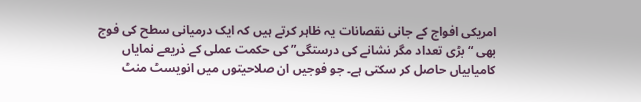امریکی افواج کے جانی نقصانات یہ ظاہر کرتے ہیں کہ ایک درمیانی سطح کی فوج بھی “بڑی تعداد مگر نشانے کی درستگی” کی حکمت عملی کے ذریعے نمایاں کامیابیاں حاصل کر سکتی ہے۔ جو فوجیں ان صلاحیتوں میں انویسٹ منٹ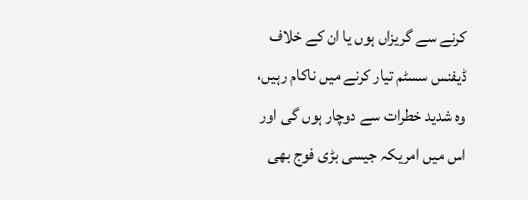کرنے سے گریزاں ہوں یا ان کے خلاف ڈیفنس سسٹم تیار کرنے میں ناکام رہیں، وہ شدید خطرات سے دوچار ہوں گی اور اس میں امریکہ جیسی بڑی فوج بھی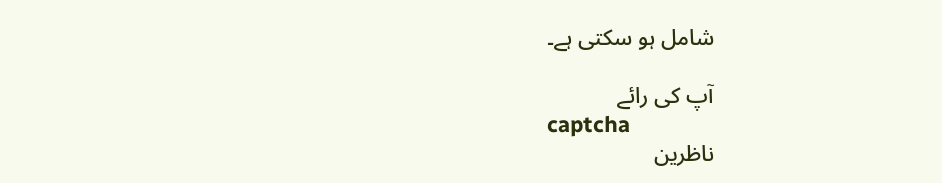شامل ہو سکتی ہے۔

آپ کی رائے
captcha
ناظرین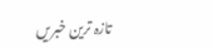تازہ ترین خبریں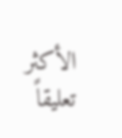الأکثر تعلیقاً